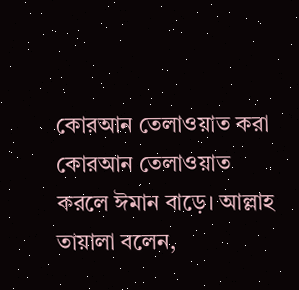কোরআন তেলাওয়াত করা
কোরআন তেলাওয়াত করলে ঈমান বাড়ে। আল্লাহ তায়ালা বলেন,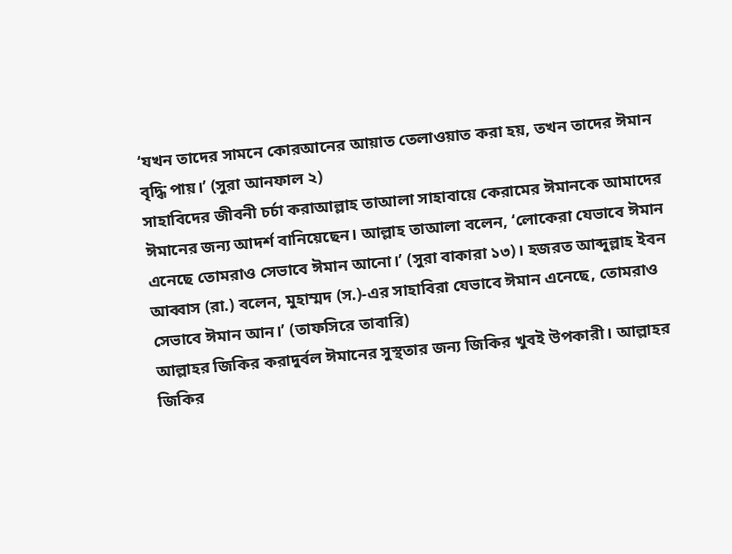‘যখন তাদের সামনে কোরআনের আয়াত তেলাওয়াত করা হয়, তখন তাদের ঈমান বৃদ্ধি পায়।’ (সুরা আনফাল ২)
সাহাবিদের জীবনী চর্চা করাআল্লাহ তাআলা সাহাবায়ে কেরামের ঈমানকে আমাদের ঈমানের জন্য আদর্শ বানিয়েছেন। আল্লাহ তাআলা বলেন, ‘লোকেরা যেভাবে ঈমান এনেছে তোমরাও সেভাবে ঈমান আনো।’ (সুরা বাকারা ১৩)। হজরত আব্দুল্লাহ ইবন আব্বাস (রা.) বলেন, মুহাম্মদ (স.)-এর সাহাবিরা যেভাবে ঈমান এনেছে, তোমরাও সেভাবে ঈমান আন।’ (তাফসিরে তাবারি)
আল্লাহর জিকির করাদুর্বল ঈমানের সুস্থতার জন্য জিকির খুবই উপকারী। আল্লাহর জিকির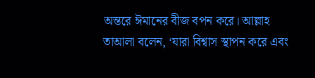অন্তরে ঈমানের বীজ বপন করে। আল্লাহ তাআলা বলেন, ‘যারা বিশ্বাস স্থাপন করে এবং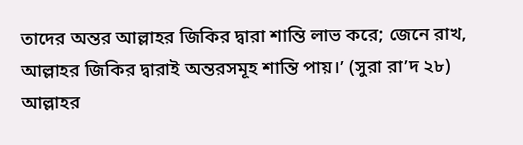তাদের অন্তর আল্লাহর জিকির দ্বারা শান্তি লাভ করে; জেনে রাখ, আল্লাহর জিকির দ্বারাই অন্তরসমূহ শান্তি পায়।’ (সুরা রা’দ ২৮)
আল্লাহর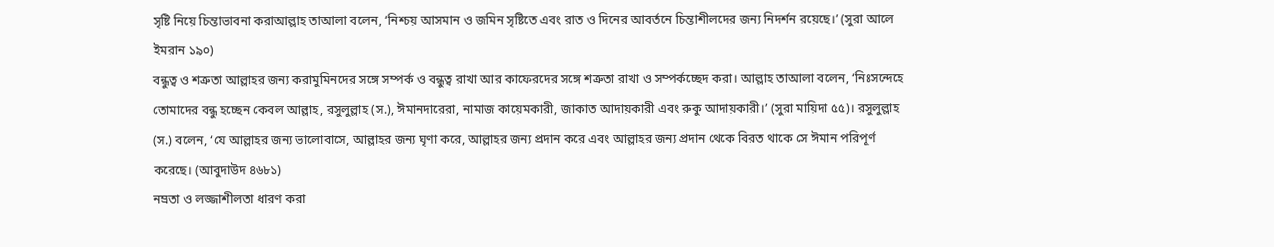সৃষ্টি নিয়ে চিন্তাভাবনা করাআল্লাহ তাআলা বলেন, ‘নিশ্চয় আসমান ও জমিন সৃষ্টিতে এবং রাত ও দিনের আবর্তনে চিন্তাশীলদের জন্য নিদর্শন রয়েছে।’ (সুরা আলে ইমরান ১৯০)
বন্ধুত্ব ও শত্রুতা আল্লাহর জন্য করামুমিনদের সঙ্গে সম্পর্ক ও বন্ধুত্ব রাখা আর কাফেরদের সঙ্গে শত্রুতা রাখা ও সম্পর্কচ্ছেদ করা। আল্লাহ তাআলা বলেন, ‘নিঃসন্দেহে তোমাদের বন্ধু হচ্ছেন কেবল আল্লাহ, রসুলুল্লাহ (স.), ঈমানদারেরা, নামাজ কায়েমকারী, জাকাত আদায়কারী এবং রুকু আদায়কারী।’ (সুরা মায়িদা ৫৫)। রসুলুল্লাহ (স.) বলেন, ‘যে আল্লাহর জন্য ভালোবাসে, আল্লাহর জন্য ঘৃণা করে, আল্লাহর জন্য প্রদান করে এবং আল্লাহর জন্য প্রদান থেকে বিরত থাকে সে ঈমান পরিপূর্ণ করেছে। (আবুদাউদ ৪৬৮১)
নম্রতা ও লজ্জাশীলতা ধারণ করা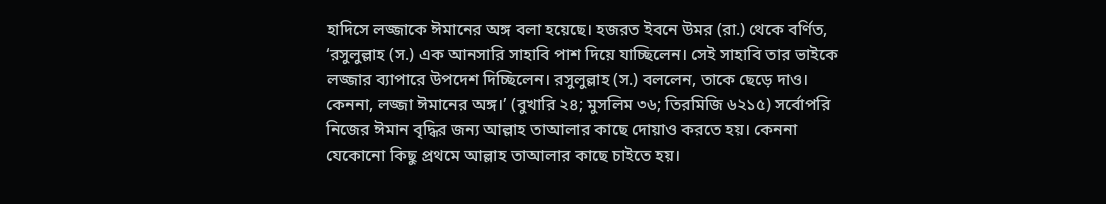হাদিসে লজ্জাকে ঈমানের অঙ্গ বলা হয়েছে। হজরত ইবনে উমর (রা.) থেকে বর্ণিত, ‘রসুলুল্লাহ (স.) এক আনসারি সাহাবি পাশ দিয়ে যাচ্ছিলেন। সেই সাহাবি তার ভাইকে লজ্জার ব্যাপারে উপদেশ দিচ্ছিলেন। রসুলুল্লাহ (স.) বললেন, তাকে ছেড়ে দাও। কেননা, লজ্জা ঈমানের অঙ্গ।’ (বুখারি ২৪; মুসলিম ৩৬; তিরমিজি ৬২১৫) সর্বোপরি নিজের ঈমান বৃদ্ধির জন্য আল্লাহ তাআলার কাছে দোয়াও করতে হয়। কেননা যেকোনো কিছু প্রথমে আল্লাহ তাআলার কাছে চাইতে হয়।